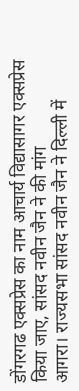डोंगरगढ एक्सप्रेस का नाम आचार्य विद्यासागर एक्सप्रेस किया जाए, सांसद नवीन जैन ने की मांग
आगरा। राज्यसभा सांसद नवीन जैन ने दिल्ली में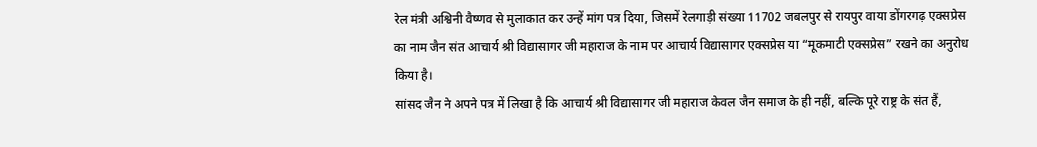रेल मंत्री अश्विनी वैष्णव से मुलाकात कर उन्हें मांग पत्र दिया, जिसमें रेलगाड़ी संख्या 11702 जबलपुर से रायपुर वाया डोंगरगढ़ एक्सप्रेस का नाम जैन संत आचार्य श्री विद्यासागर जी महाराज के नाम पर आचार्य विद्यासागर एक्सप्रेस या “मूकमाटी एक्सप्रेस” रखने का अनुरोध किया है।
सांसद जैन ने अपने पत्र में लिखा है कि आचार्य श्री विद्यासागर जी महाराज केवल जैन समाज के ही नहीं, बल्कि पूरे राष्ट्र के संत हैं,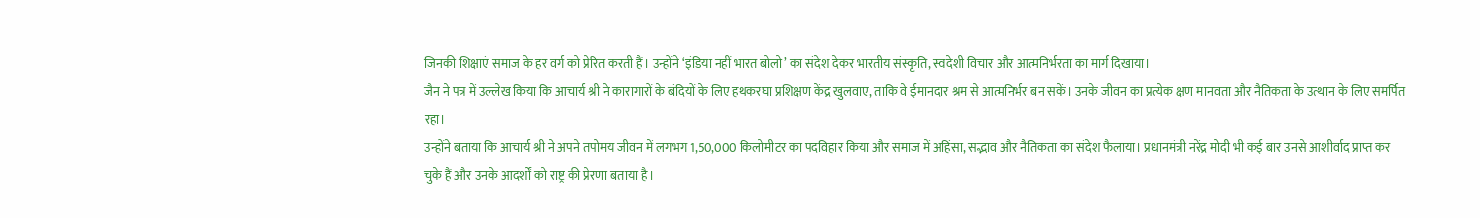जिनकी शिक्षाएं समाज के हर वर्ग को प्रेरित करती हैं। उन्होंने ‘इंडिया नहीं भारत बोलो’ का संदेश देकर भारतीय संस्कृति, स्वदेशी विचार और आत्मनिर्भरता का मार्ग दिखाया।
जैन ने पत्र में उल्लेख किया कि आचार्य श्री ने कारागारों के बंदियों के लिए हथकरघा प्रशिक्षण केंद्र खुलवाए, ताकि वे ईमानदार श्रम से आत्मनिर्भर बन सकें। उनके जीवन का प्रत्येक क्षण मानवता और नैतिकता के उत्थान के लिए समर्पित रहा।
उन्होंने बताया कि आचार्य श्री ने अपने तपोमय जीवन में लगभग 1,50,000 किलोमीटर का पदविहार किया और समाज में अहिंसा, सद्भाव और नैतिकता का संदेश फैलाया। प्रधानमंत्री नरेंद्र मोदी भी कई बार उनसे आशीर्वाद प्राप्त कर चुके हैं और उनके आदर्शों को राष्ट्र की प्रेरणा बताया है।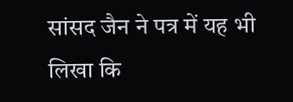सांसद जैन ने पत्र में यह भी लिखा कि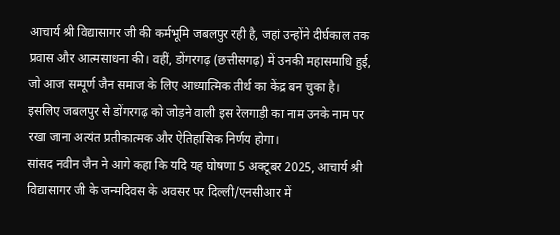आचार्य श्री विद्यासागर जी की कर्मभूमि जबलपुर रही है, जहां उन्होंने दीर्घकाल तक प्रवास और आत्मसाधना की। वहीं, डोंगरगढ़ (छत्तीसगढ़) में उनकी महासमाधि हुई, जो आज सम्पूर्ण जैन समाज के लिए आध्यात्मिक तीर्थ का केंद्र बन चुका है। इसलिए जबलपुर से डोंगरगढ़ को जोड़ने वाली इस रेलगाड़ी का नाम उनके नाम पर रखा जाना अत्यंत प्रतीकात्मक और ऐतिहासिक निर्णय होगा।
सांसद नवीन जैन ने आगे कहा कि यदि यह घोषणा 5 अक्टूबर 2025, आचार्य श्री विद्यासागर जी के जन्मदिवस के अवसर पर दिल्ली/एनसीआर में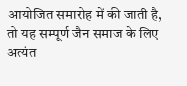आयोजित समारोह में की जाती है, तो यह सम्पूर्ण जैन समाज के लिए अत्यंत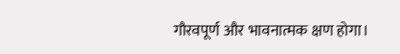गौरवपूर्ण और भावनात्मक क्षण होगा।